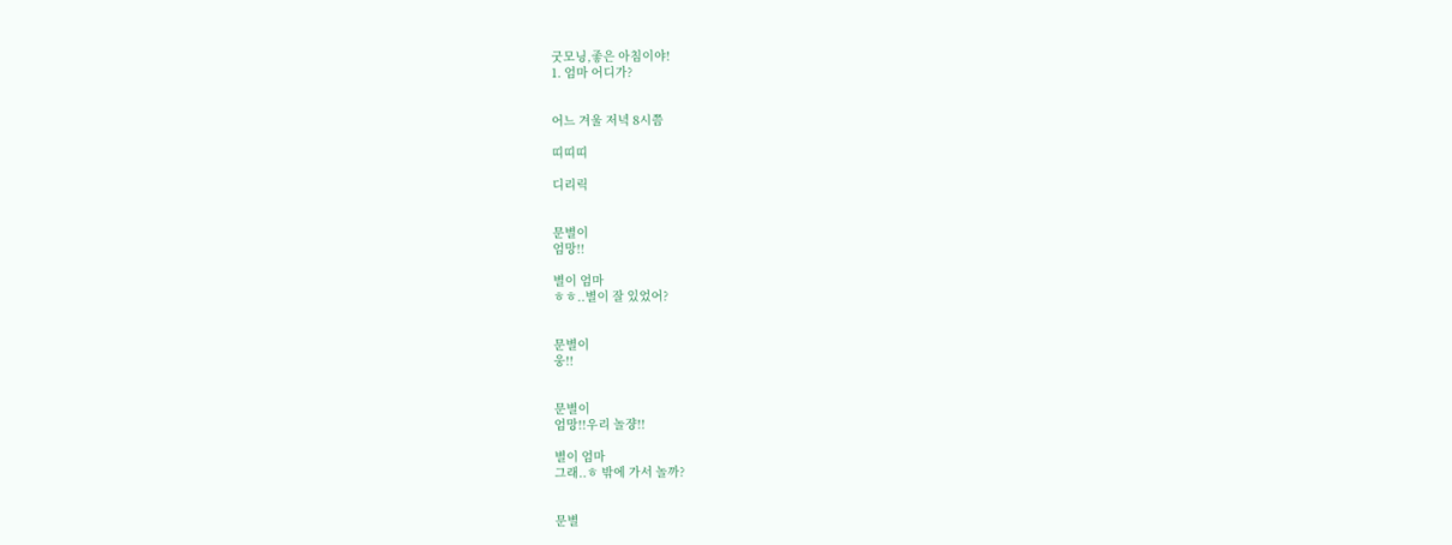굿모닝,좋은 아침이야!
1. 엄마 어디가?


어느 겨울 저녁 8시쯤

띠띠띠

디리릭


문별이
엄망!!

별이 엄마
ㅎㅎ..별이 잘 있었어?


문별이
웅!!


문별이
엄망!!우리 놀쟝!!

별이 엄마
그래..ㅎ 밖에 가서 놀까?


문별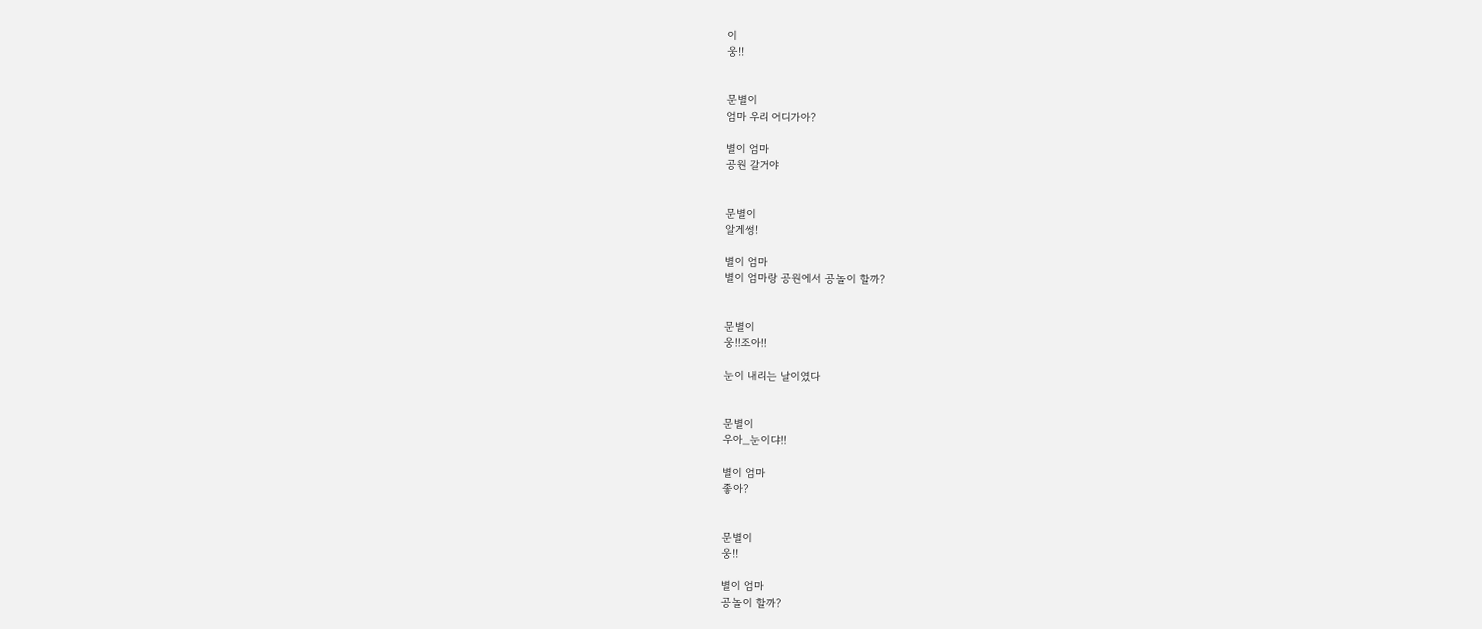이
웅!!


문별이
엄마 우리 어디가아?

별이 엄마
공원 갈거야


문별이
알게썽!

별이 엄마
별이 엄마랑 공원에서 공놀이 할까?


문별이
웅!!조아!!

눈이 내리는 날이였다


문별이
우아_눈이댜!!

별이 엄마
좋아?


문별이
웅!!

별이 엄마
공놀이 할까?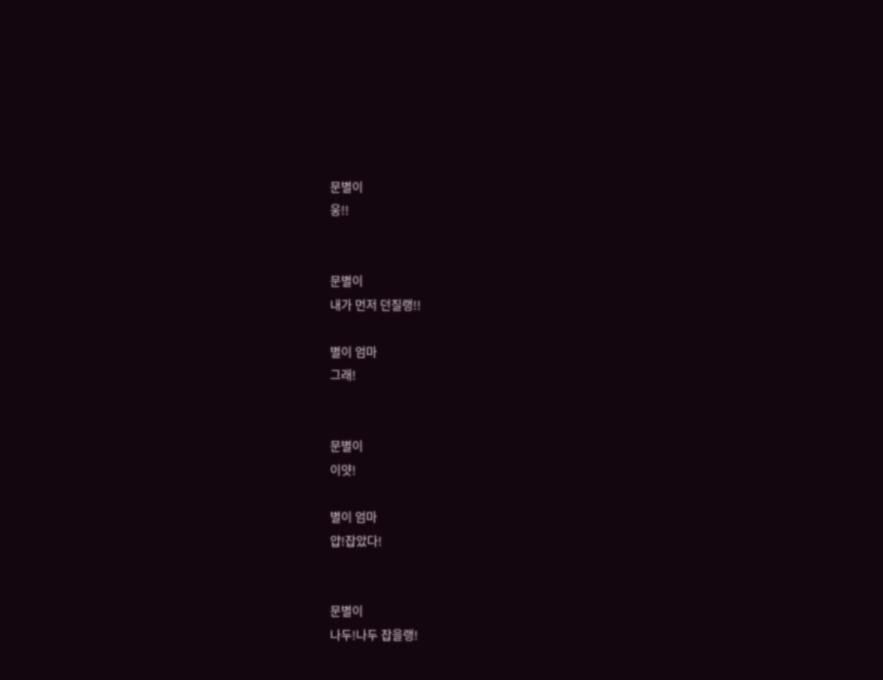문별이
웅!!


문별이
내가 먼저 던질랭!!

별이 엄마
그래!


문별이
이얏!

별이 엄마
얍!잡았다!


문별이
나두!나두 잡을랭!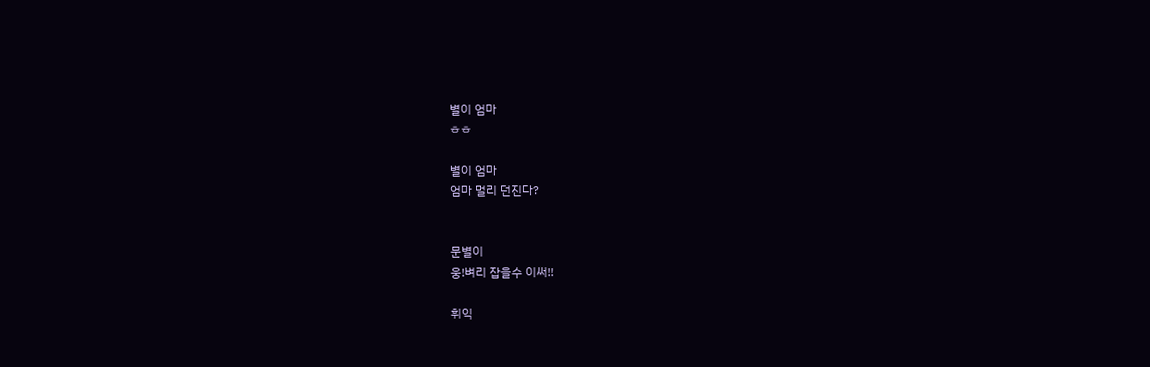별이 엄마
ㅎㅎ

별이 엄마
엄마 멀리 던진다?


문별이
웅!벼리 잡을수 이써!!

휘익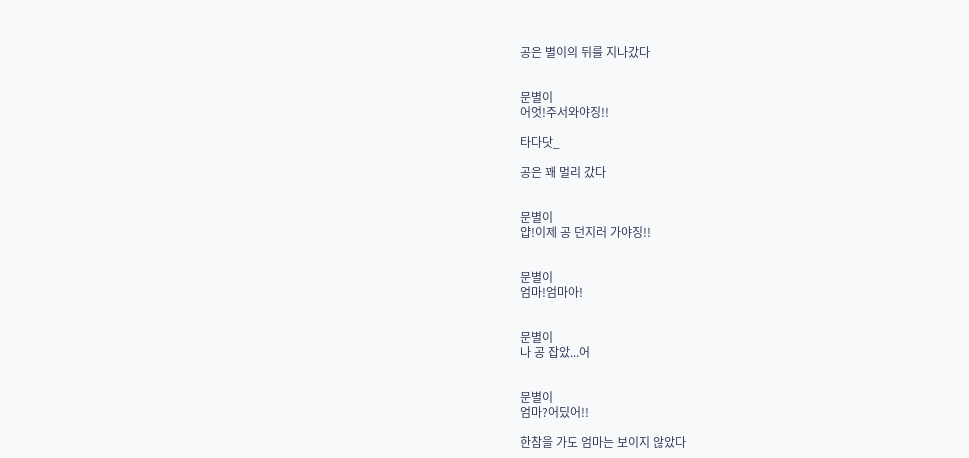공은 별이의 뒤를 지나갔다


문별이
어엇!주서와야징!!

타다닷_

공은 꽤 멀리 갔다


문별이
얍!이제 공 던지러 가야징!!


문별이
엄마!엄마아!


문별이
나 공 잡았...어


문별이
엄마?어딨어!!

한참을 가도 엄마는 보이지 않았다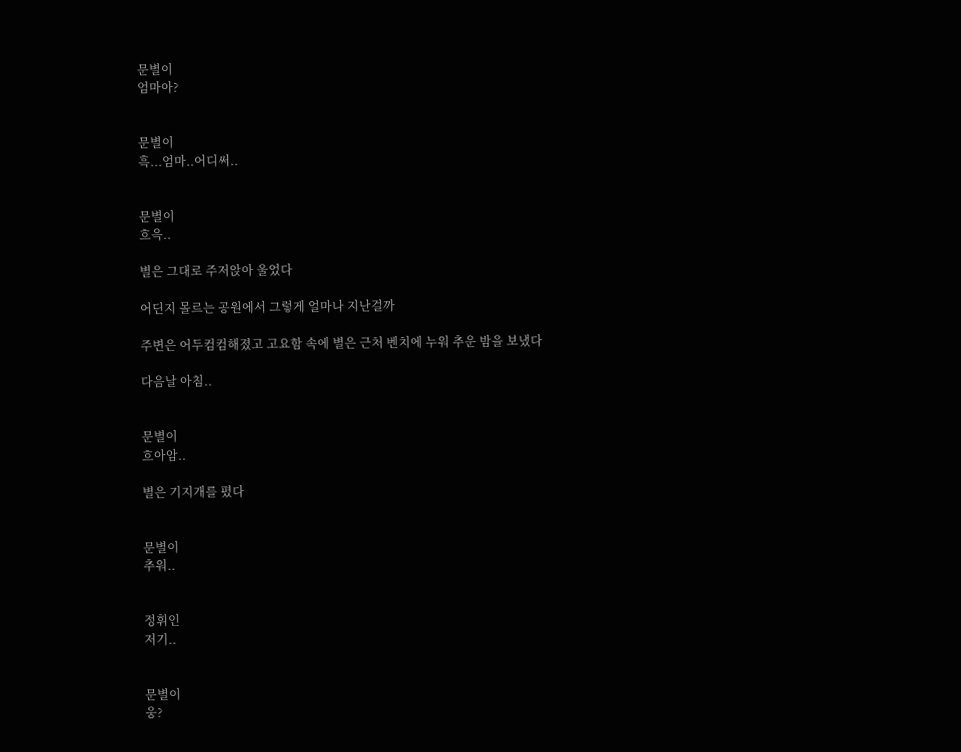문별이
엄마아?


문별이
흑...엄마..어디써..


문별이
흐윽..

별은 그대로 주저앉아 울었다

어딘지 몰르는 공원에서 그렇게 얼마나 지난걸까

주변은 어두컴컴해졌고 고요함 속에 별은 근처 벤치에 누워 추운 밤을 보냈다

다음날 아침..


문별이
흐아암..

별은 기지개를 폈다


문별이
추워..


정휘인
저기..


문별이
웅?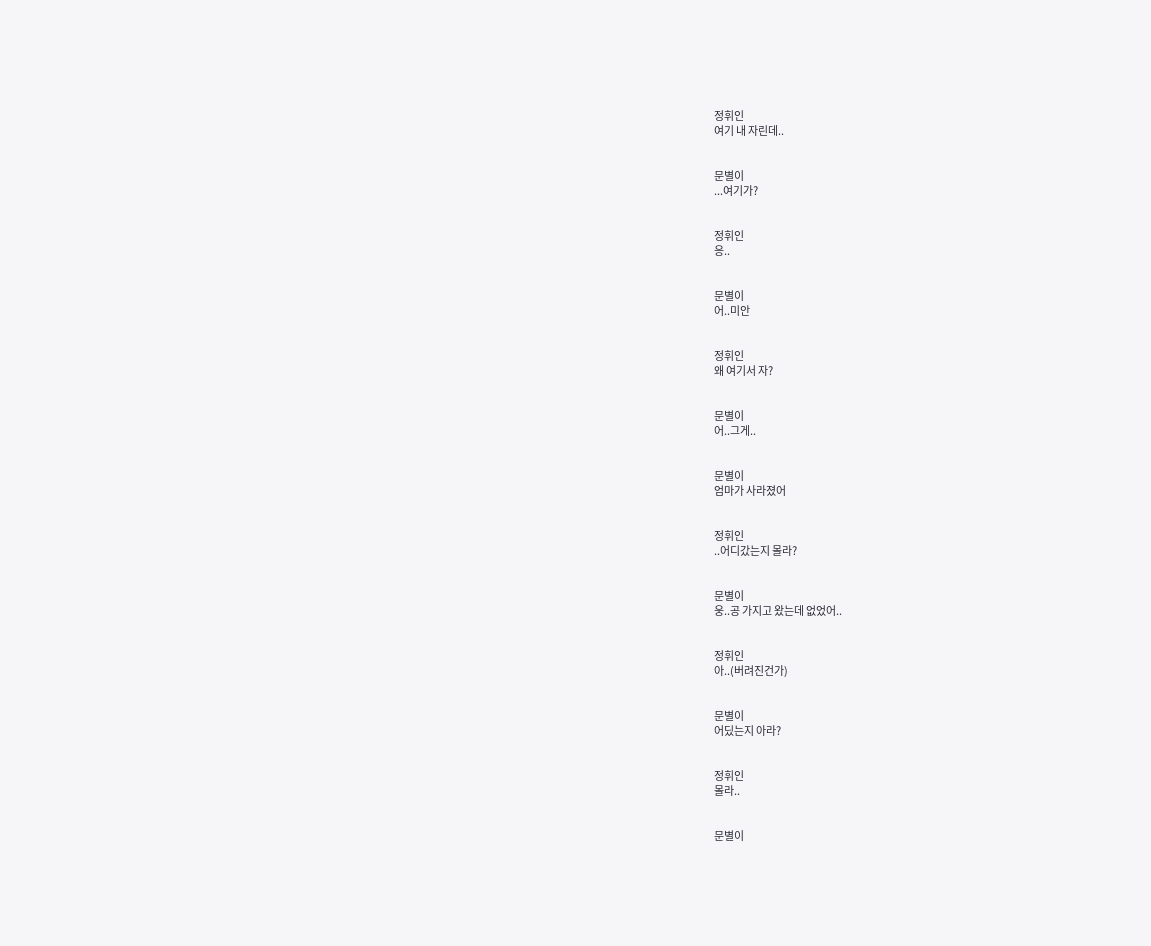정휘인
여기 내 자린데..


문별이
...여기가?


정휘인
응..


문별이
어..미안


정휘인
왜 여기서 자?


문별이
어..그게..


문별이
엄마가 사라졌어


정휘인
..어디갔는지 몰라?


문별이
웅..공 가지고 왔는데 없었어..


정휘인
아..(버려진건가)


문별이
어딨는지 아라?


정휘인
몰라..


문별이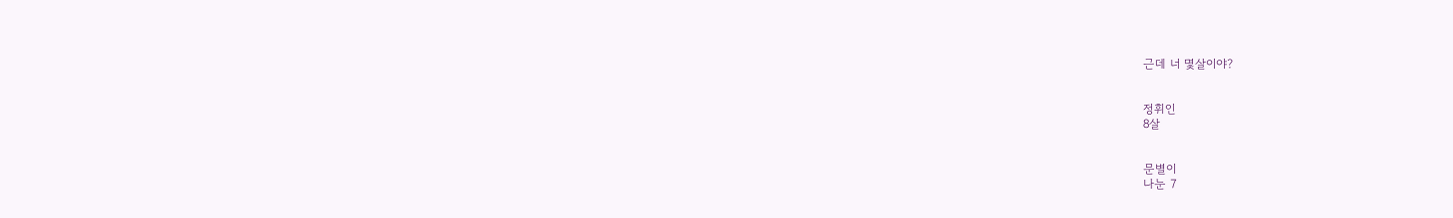근데 너 몇살이야?


정휘인
8살


문별이
나눈 7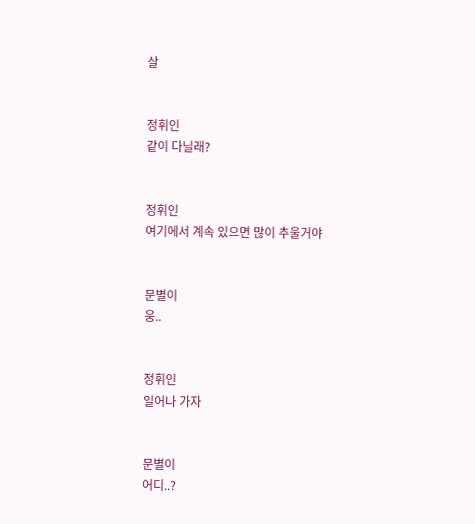살


정휘인
같이 다닐래?


정휘인
여기에서 계속 있으면 많이 추울거야


문별이
웅..


정휘인
일어나 가자


문별이
어디..?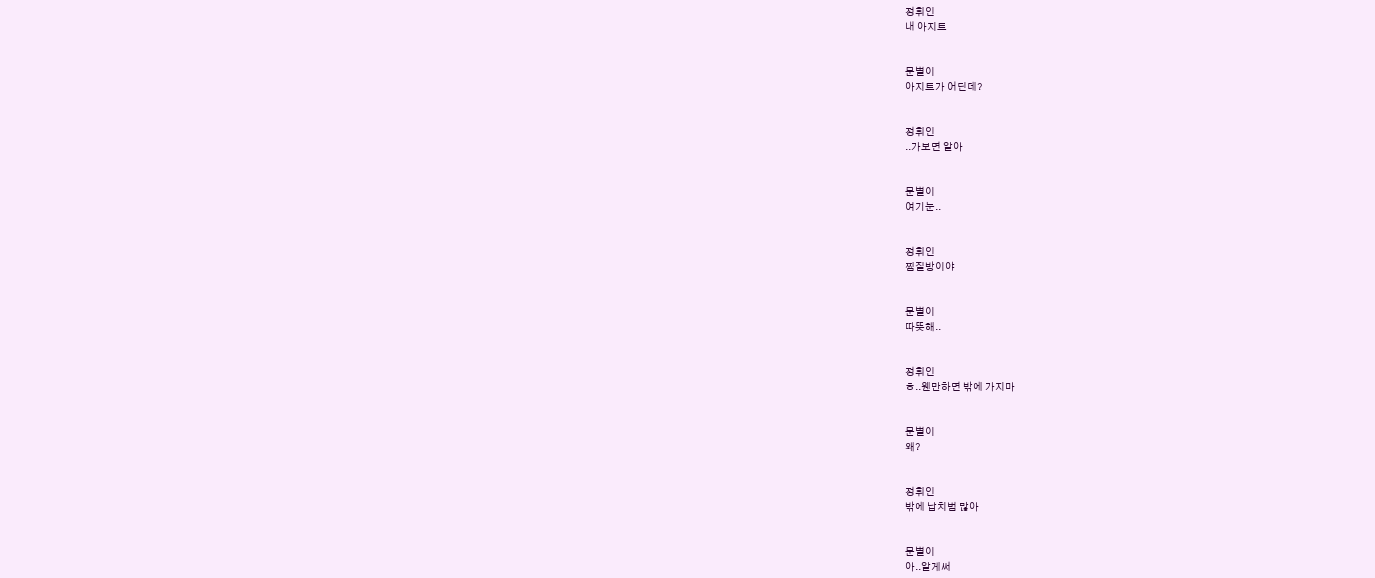정휘인
내 아지트


문별이
아지트가 어딘데?


정휘인
..가보면 알아


문별이
여기눈..


정휘인
찜질방이야


문별이
따뜻해..


정휘인
ㅎ..웬만하면 밖에 가지마


문별이
왜?


정휘인
밖에 납치범 많아


문별이
아..알게써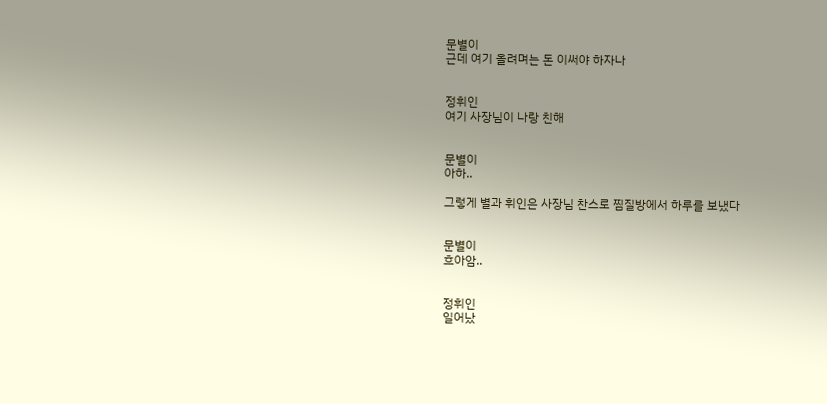문별이
근데 여기 올려며는 돈 이써야 하자나


정휘인
여기 사장님이 나랑 친해


문별이
아하..

그렇게 별과 휘인은 사장님 찬스로 찜질방에서 하루를 보냈다


문별이
흐아암..


정휘인
일어났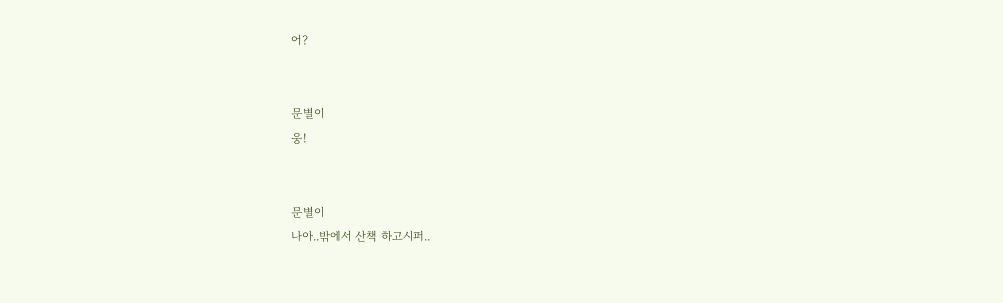어?


문별이
웅!


문별이
나아..밖에서 산책 하고시퍼..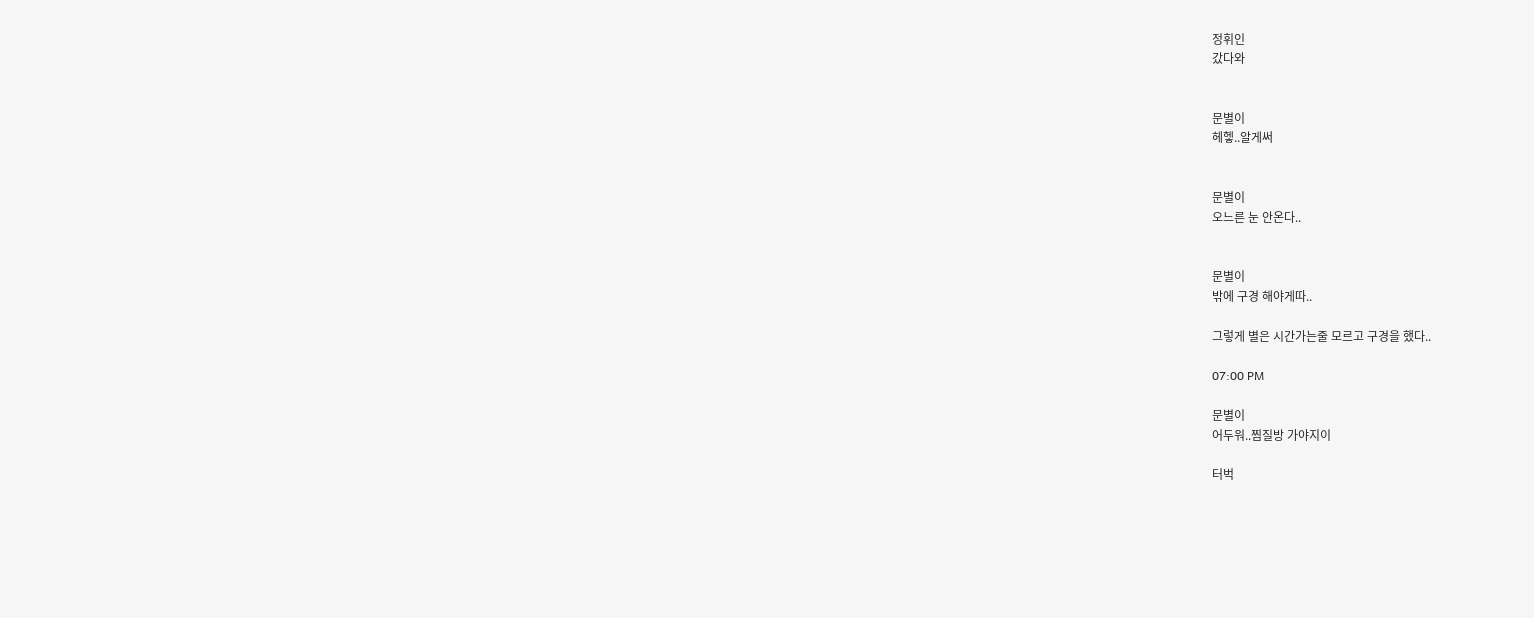정휘인
갔다와


문별이
헤헿..알게써


문별이
오느른 눈 안온다..


문별이
밖에 구경 해야게따..

그렇게 별은 시간가는줄 모르고 구경을 했다..

07:00 PM

문별이
어두워..찜질방 가야지이

터벅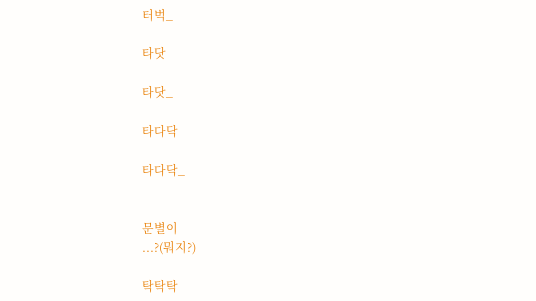터벅_

타닷

타닷_

타다닥

타다닥_


문별이
...?(뭐지?)

탁탁탁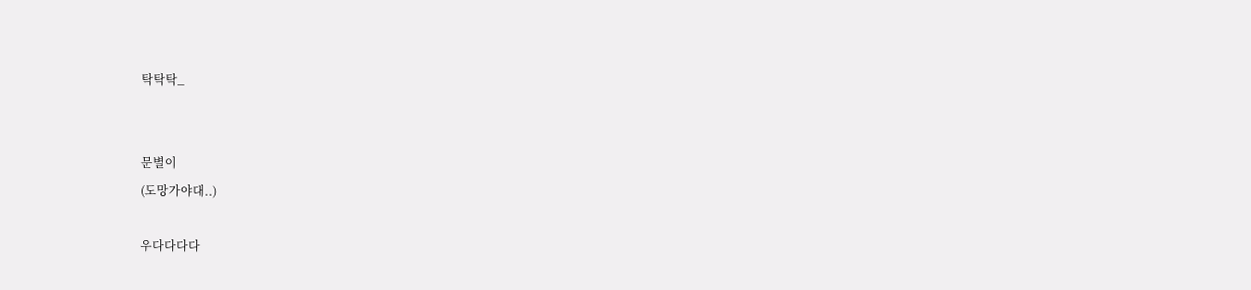탁탁탁_


문별이
(도망가야대..)

우다다다다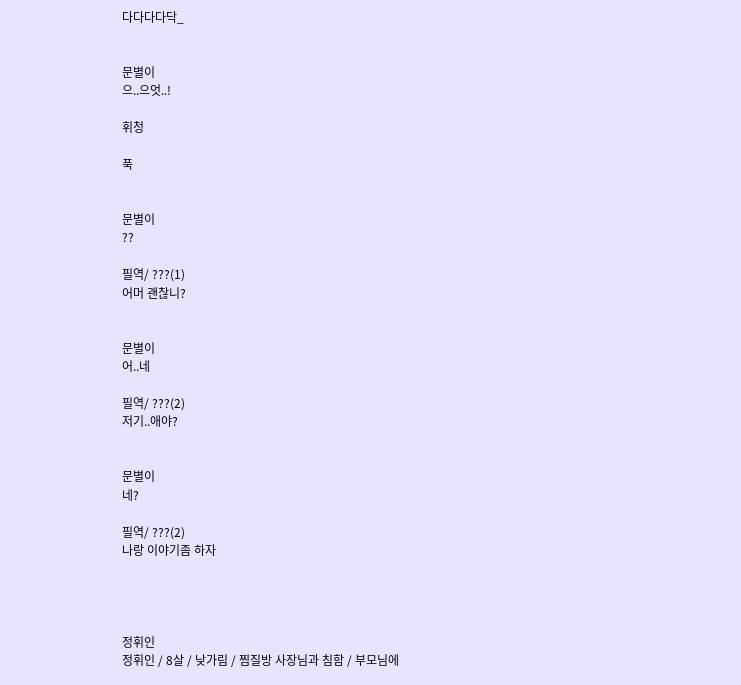다다다다닥_


문별이
으..으엇..!

휘청

푹


문별이
??

필역/ ???(1)
어머 괜찮니?


문별이
어..네

필역/ ???(2)
저기..애야?


문별이
네?

필역/ ???(2)
나랑 이야기좀 하자




정휘인
정휘인 / 8살 / 낮가림 / 찜질방 사장님과 침함 / 부모님에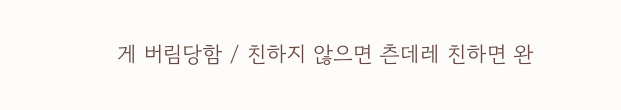게 버림당함 / 친하지 않으면 츤데레 친하면 완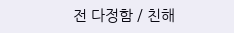전 다정함 / 친해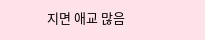지면 애교 많음